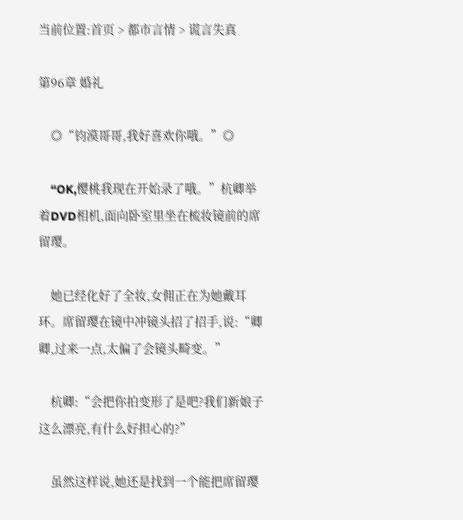当前位置:首页 > 都市言情 > 谎言失真

第96章 婚礼

    ◎“钧漠哥哥,我好喜欢你哦。”◎

    “OK,樱桃我现在开始录了哦。”杭卿举着DVD相机,面向卧室里坐在梳妆镜前的席留璎。

    她已经化好了全妆,女佣正在为她戴耳环。席留璎在镜中冲镜头招了招手,说:“卿卿,过来一点,太偏了会镜头畸变。”

    杭卿:“会把你拍变形了是吧?我们新娘子这么漂亮,有什么好担心的?”

    虽然这样说,她还是找到一个能把席留璎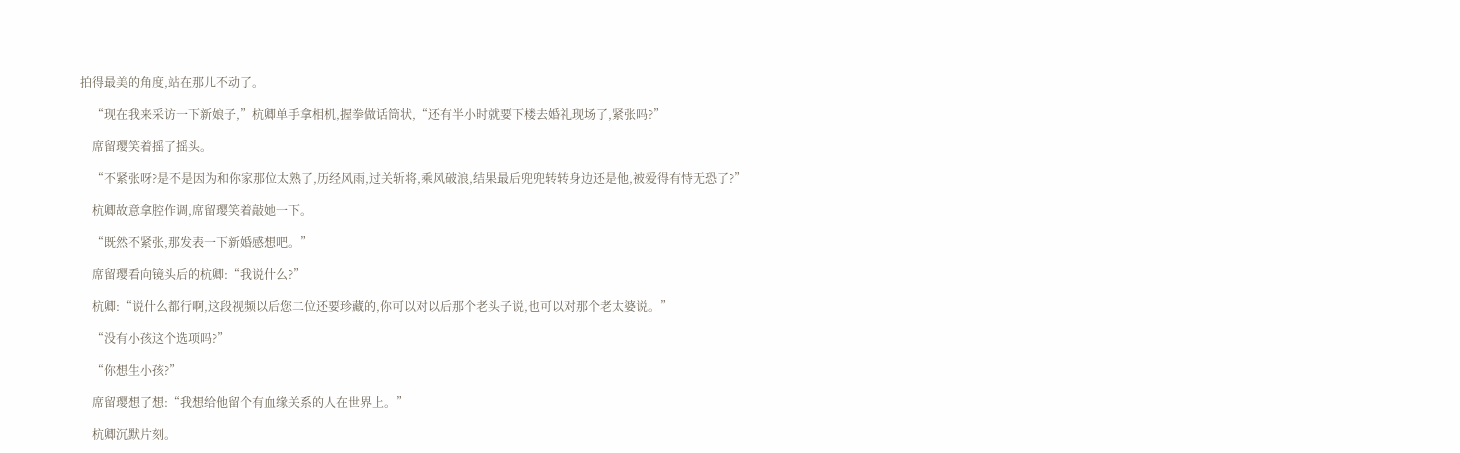拍得最美的角度,站在那儿不动了。

    “现在我来采访一下新娘子,”杭卿单手拿相机,握拳做话筒状,“还有半小时就要下楼去婚礼现场了,紧张吗?”

    席留璎笑着摇了摇头。

    “不紧张呀?是不是因为和你家那位太熟了,历经风雨,过关斩将,乘风破浪,结果最后兜兜转转身边还是他,被爱得有恃无恐了?”

    杭卿故意拿腔作调,席留璎笑着敲她一下。

    “既然不紧张,那发表一下新婚感想吧。”

    席留璎看向镜头后的杭卿:“我说什么?”

    杭卿:“说什么都行啊,这段视频以后您二位还要珍藏的,你可以对以后那个老头子说,也可以对那个老太婆说。”

    “没有小孩这个选项吗?”

    “你想生小孩?”

    席留璎想了想:“我想给他留个有血缘关系的人在世界上。”

    杭卿沉默片刻。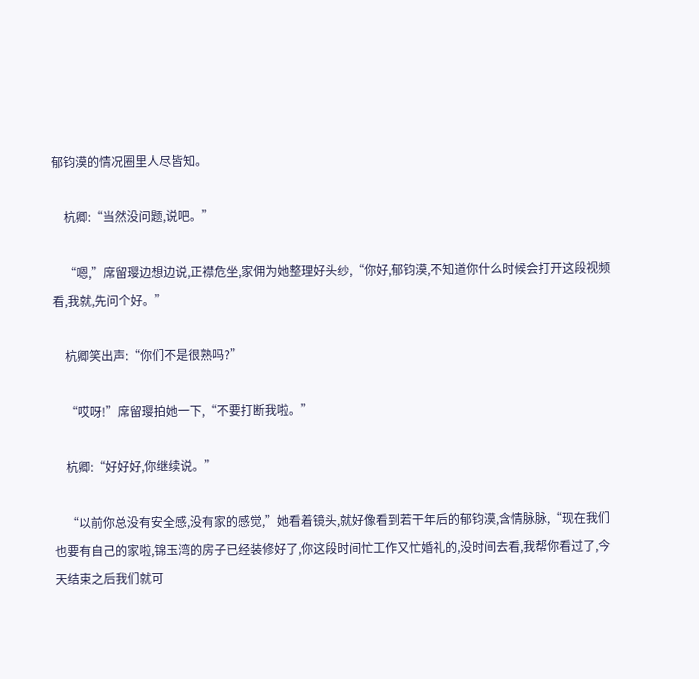郁钧漠的情况圈里人尽皆知。

    杭卿:“当然没问题,说吧。”

    “嗯,”席留璎边想边说,正襟危坐,家佣为她整理好头纱,“你好,郁钧漠,不知道你什么时候会打开这段视频看,我就,先问个好。”

    杭卿笑出声:“你们不是很熟吗?”

    “哎呀!”席留璎拍她一下,“不要打断我啦。”

    杭卿:“好好好,你继续说。”

    “以前你总没有安全感,没有家的感觉,”她看着镜头,就好像看到若干年后的郁钧漠,含情脉脉,“现在我们也要有自己的家啦,锦玉湾的房子已经装修好了,你这段时间忙工作又忙婚礼的,没时间去看,我帮你看过了,今天结束之后我们就可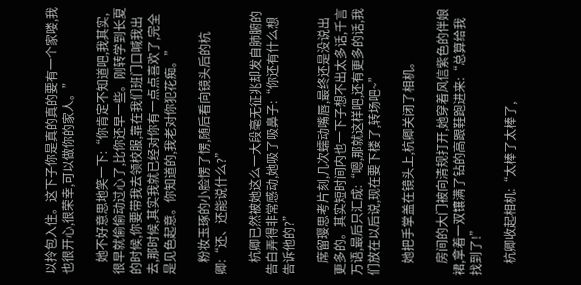以拎包入住。这下子你是真的真的要有一个家喽,我也很开心,很荣幸,可以做你的家人。”

    她不好意思地笑一下:“你肯定不知道吧,我其实,很早就偷偷动过心了,比你还早一些。刚转学到长夏的时候,你要带我去领校服,靠在我们班门口喊我出去,那时候,其实我就已经对你有一点点喜欢了,完全是见色起意。你知道的,我老对你犯花痴。”

    粉妆玉琢的小脸愣了愣,随后看向镜头后的杭卿:“还、还能说什么?”

    杭卿已然被她这么一大段毫无征兆却发自肺腑的告白弄得非常感动,她吸了吸鼻子:“你还有什么想告诉他的?”

    席留璎思考片刻,几次蠕动嘴唇,最终还是没说出更多的。其实短时间内也一下子想不出太多话,千言万语,最后只汇成:“嗯,那就这样吧,还有更多的话,我们放在以后说,现在要下楼了,转场吧~”

    她把手掌盖在镜头上,杭卿关闭了相机。

    房间的大门被向清规打开,她穿着风信紫色的伴娘裙,拿着一双镶满了钻的高跟鞋跑进来:“总算给我找到了!”

    杭卿收起相机:“太棒了太棒了,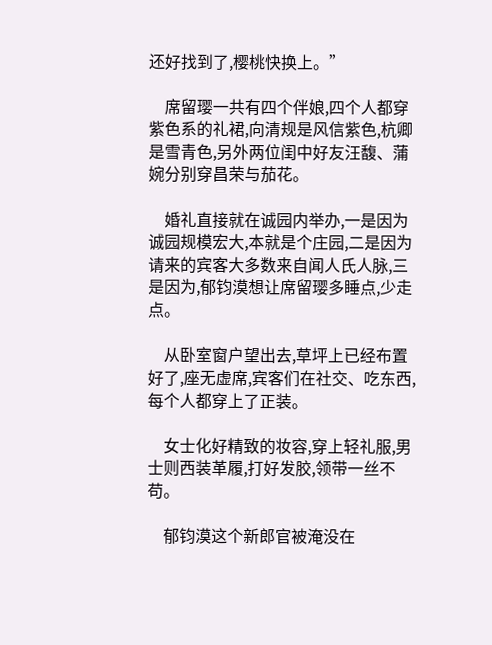还好找到了,樱桃快换上。”

    席留璎一共有四个伴娘,四个人都穿紫色系的礼裙,向清规是风信紫色,杭卿是雪青色,另外两位闺中好友汪馥、蒲婉分别穿昌荣与茄花。

    婚礼直接就在诚园内举办,一是因为诚园规模宏大,本就是个庄园,二是因为请来的宾客大多数来自闻人氏人脉,三是因为,郁钧漠想让席留璎多睡点,少走点。

    从卧室窗户望出去,草坪上已经布置好了,座无虚席,宾客们在社交、吃东西,每个人都穿上了正装。

    女士化好精致的妆容,穿上轻礼服,男士则西装革履,打好发胶,领带一丝不苟。

    郁钧漠这个新郎官被淹没在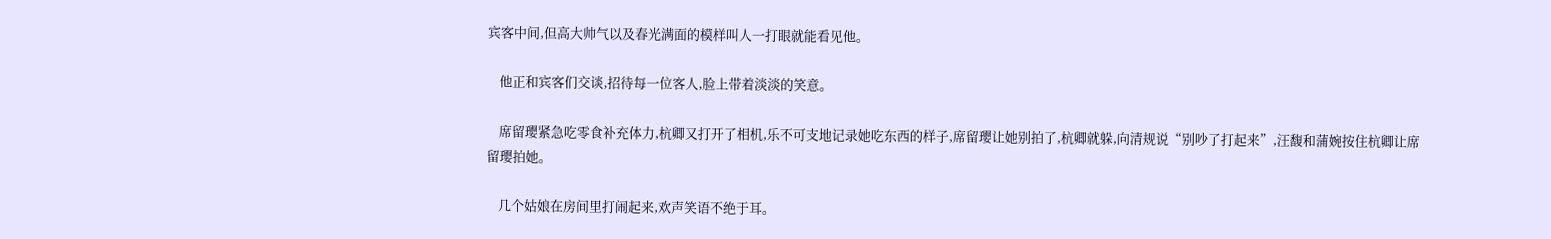宾客中间,但高大帅气以及春光满面的模样叫人一打眼就能看见他。

    他正和宾客们交谈,招待每一位客人,脸上带着淡淡的笑意。

    席留璎紧急吃零食补充体力,杭卿又打开了相机,乐不可支地记录她吃东西的样子,席留璎让她别拍了,杭卿就躲,向清规说“别吵了打起来”,汪馥和蒲婉按住杭卿让席留璎拍她。

    几个姑娘在房间里打闹起来,欢声笑语不绝于耳。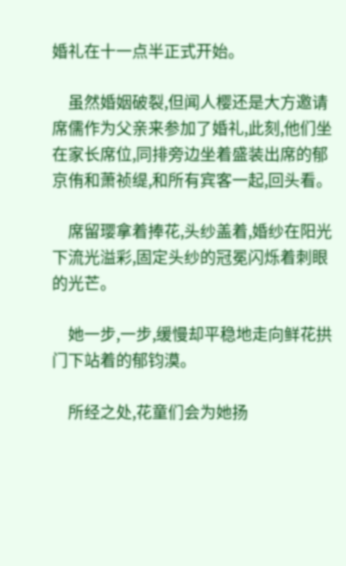婚礼在十一点半正式开始。

    虽然婚姻破裂,但闻人樱还是大方邀请席儒作为父亲来参加了婚礼,此刻,他们坐在家长席位,同排旁边坐着盛装出席的郁京侑和萧祯缇,和所有宾客一起,回头看。

    席留璎拿着捧花,头纱盖着,婚纱在阳光下流光溢彩,固定头纱的冠冕闪烁着刺眼的光芒。

    她一步,一步,缓慢却平稳地走向鲜花拱门下站着的郁钧漠。

    所经之处,花童们会为她扬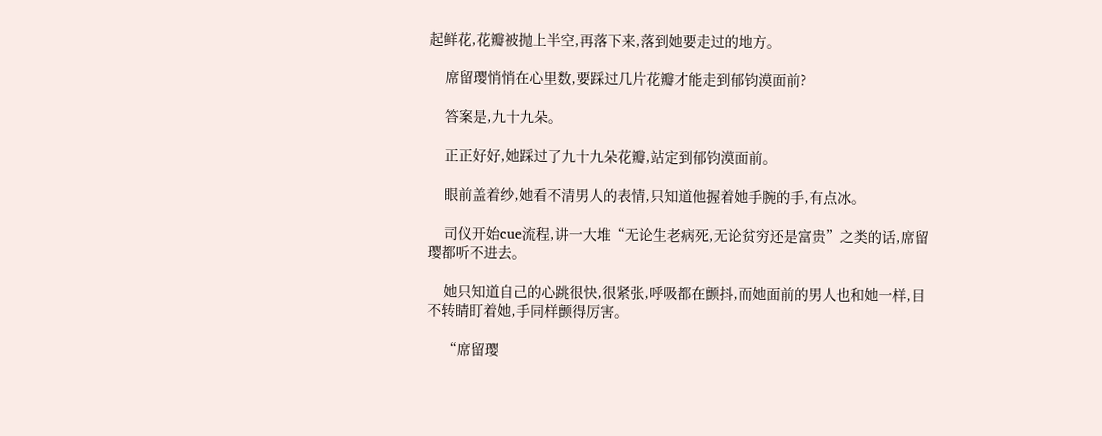起鲜花,花瓣被抛上半空,再落下来,落到她要走过的地方。

    席留璎悄悄在心里数,要踩过几片花瓣才能走到郁钧漠面前?

    答案是,九十九朵。

    正正好好,她踩过了九十九朵花瓣,站定到郁钧漠面前。

    眼前盖着纱,她看不清男人的表情,只知道他握着她手腕的手,有点冰。

    司仪开始cue流程,讲一大堆“无论生老病死,无论贫穷还是富贵”之类的话,席留璎都听不进去。

    她只知道自己的心跳很快,很紧张,呼吸都在颤抖,而她面前的男人也和她一样,目不转睛盯着她,手同样颤得厉害。

    “席留璎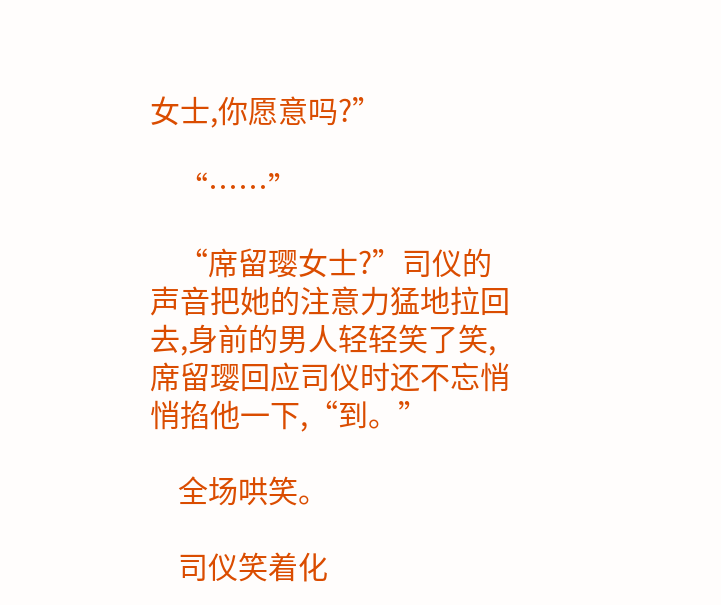女士,你愿意吗?”

    “……”

    “席留璎女士?”司仪的声音把她的注意力猛地拉回去,身前的男人轻轻笑了笑,席留璎回应司仪时还不忘悄悄掐他一下,“到。”

    全场哄笑。

    司仪笑着化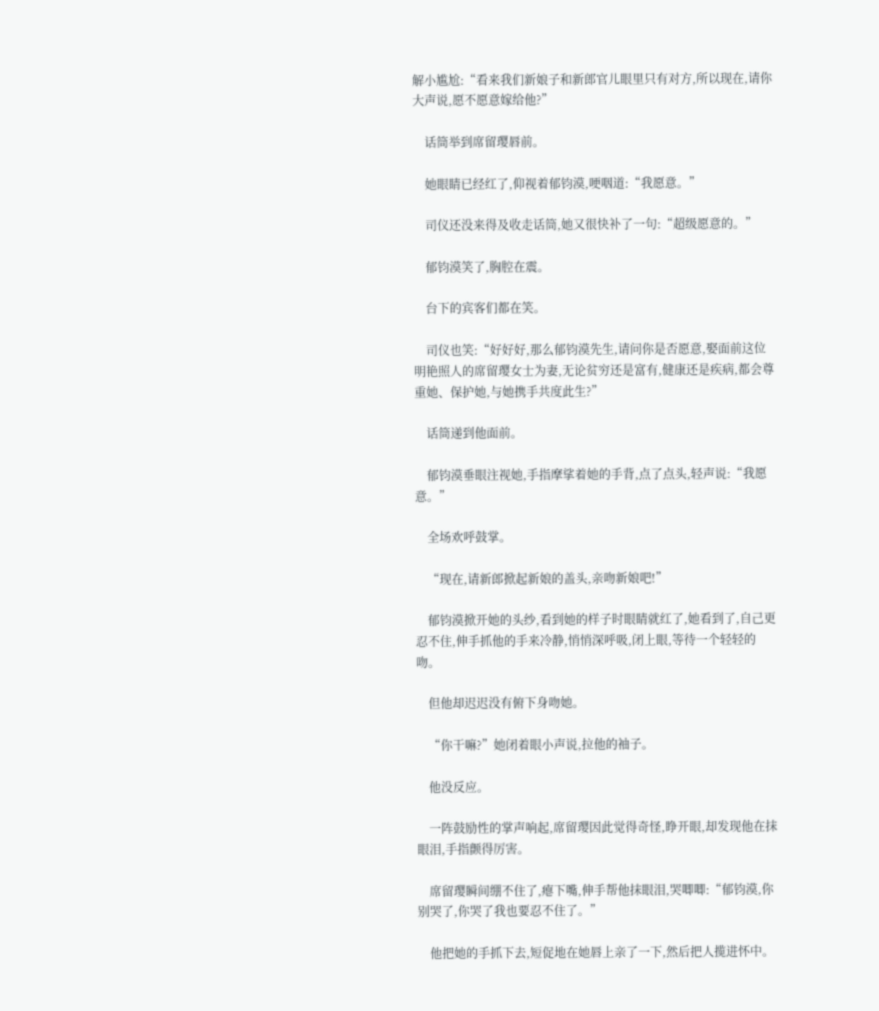解小尴尬:“看来我们新娘子和新郎官儿眼里只有对方,所以现在,请你大声说,愿不愿意嫁给他?”

    话筒举到席留璎唇前。

    她眼睛已经红了,仰视着郁钧漠,哽咽道:“我愿意。”

    司仪还没来得及收走话筒,她又很快补了一句:“超级愿意的。”

    郁钧漠笑了,胸腔在震。

    台下的宾客们都在笑。

    司仪也笑:“好好好,那么郁钧漠先生,请问你是否愿意,娶面前这位明艳照人的席留璎女士为妻,无论贫穷还是富有,健康还是疾病,都会尊重她、保护她,与她携手共度此生?”

    话筒递到他面前。

    郁钧漠垂眼注视她,手指摩挲着她的手背,点了点头,轻声说:“我愿意。”

    全场欢呼鼓掌。

    “现在,请新郎掀起新娘的盖头,亲吻新娘吧!”

    郁钧漠掀开她的头纱,看到她的样子时眼睛就红了,她看到了,自己更忍不住,伸手抓他的手来冷静,悄悄深呼吸,闭上眼,等待一个轻轻的吻。

    但他却迟迟没有俯下身吻她。

    “你干嘛?”她闭着眼小声说,拉他的袖子。

    他没反应。

    一阵鼓励性的掌声响起,席留璎因此觉得奇怪,睁开眼,却发现他在抹眼泪,手指颤得厉害。

    席留璎瞬间绷不住了,瘪下嘴,伸手帮他抹眼泪,哭唧唧:“郁钧漠,你别哭了,你哭了我也要忍不住了。”

    他把她的手抓下去,短促地在她唇上亲了一下,然后把人揽进怀中。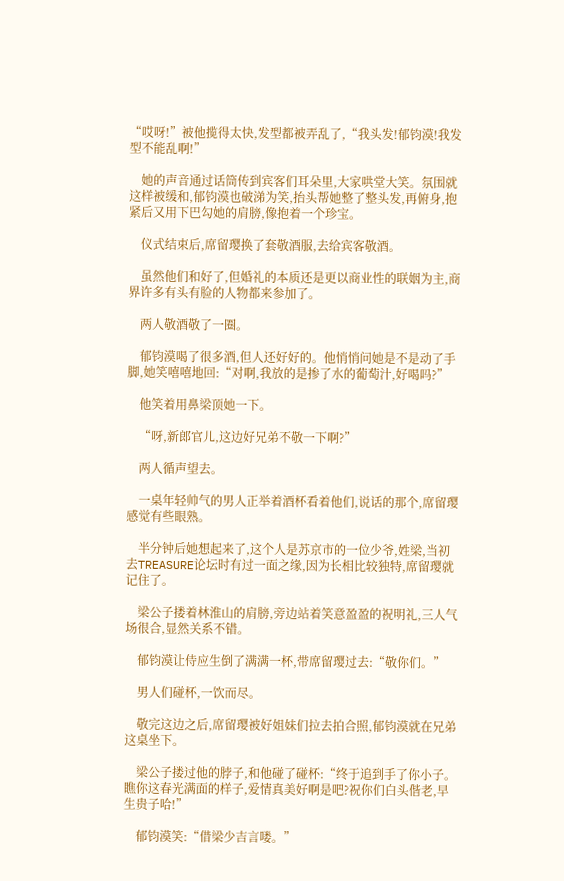“哎呀!”被他揽得太快,发型都被弄乱了,“我头发!郁钧漠!我发型不能乱啊!”

    她的声音通过话筒传到宾客们耳朵里,大家哄堂大笑。氛围就这样被缓和,郁钧漠也破涕为笑,抬头帮她整了整头发,再俯身,抱紧后又用下巴勾她的肩膀,像抱着一个珍宝。

    仪式结束后,席留璎换了套敬酒服,去给宾客敬酒。

    虽然他们和好了,但婚礼的本质还是更以商业性的联姻为主,商界许多有头有脸的人物都来参加了。

    两人敬酒敬了一圈。

    郁钧漠喝了很多酒,但人还好好的。他悄悄问她是不是动了手脚,她笑嘻嘻地回:“对啊,我放的是掺了水的葡萄汁,好喝吗?”

    他笑着用鼻梁顶她一下。

    “呀,新郎官儿,这边好兄弟不敬一下啊?”

    两人循声望去。

    一桌年轻帅气的男人正举着酒杯看着他们,说话的那个,席留璎感觉有些眼熟。

    半分钟后她想起来了,这个人是苏京市的一位少爷,姓梁,当初去TREASURE论坛时有过一面之缘,因为长相比较独特,席留璎就记住了。

    梁公子搂着林淮山的肩膀,旁边站着笑意盈盈的祝明礼,三人气场很合,显然关系不错。

    郁钧漠让侍应生倒了满满一杯,带席留璎过去:“敬你们。”

    男人们碰杯,一饮而尽。

    敬完这边之后,席留璎被好姐妹们拉去拍合照,郁钧漠就在兄弟这桌坐下。

    梁公子搂过他的脖子,和他碰了碰杯:“终于追到手了你小子。瞧你这春光满面的样子,爱情真美好啊是吧?祝你们白头偕老,早生贵子哈!”

    郁钧漠笑:“借梁少吉言喽。”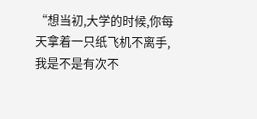“想当初,大学的时候,你每天拿着一只纸飞机不离手,我是不是有次不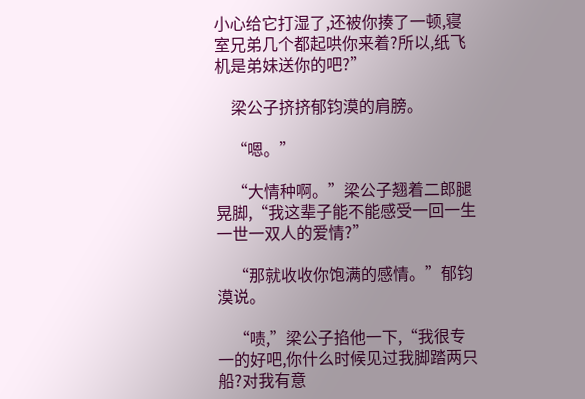小心给它打湿了,还被你揍了一顿,寝室兄弟几个都起哄你来着?所以,纸飞机是弟妹送你的吧?”

    梁公子挤挤郁钧漠的肩膀。

    “嗯。”

    “大情种啊。”梁公子翘着二郎腿晃脚,“我这辈子能不能感受一回一生一世一双人的爱情?”

    “那就收收你饱满的感情。”郁钧漠说。

    “啧,”梁公子掐他一下,“我很专一的好吧,你什么时候见过我脚踏两只船?对我有意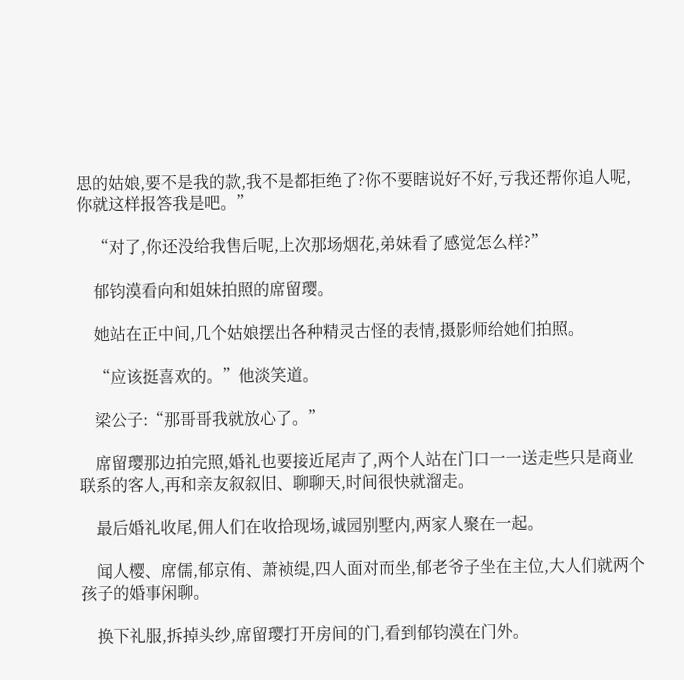思的姑娘,要不是我的款,我不是都拒绝了?你不要瞎说好不好,亏我还帮你追人呢,你就这样报答我是吧。”

    “对了,你还没给我售后呢,上次那场烟花,弟妹看了感觉怎么样?”

    郁钧漠看向和姐妹拍照的席留璎。

    她站在正中间,几个姑娘摆出各种精灵古怪的表情,摄影师给她们拍照。

    “应该挺喜欢的。”他淡笑道。

    梁公子:“那哥哥我就放心了。”

    席留璎那边拍完照,婚礼也要接近尾声了,两个人站在门口一一送走些只是商业联系的客人,再和亲友叙叙旧、聊聊天,时间很快就溜走。

    最后婚礼收尾,佣人们在收拾现场,诚园别墅内,两家人聚在一起。

    闻人樱、席儒,郁京侑、萧祯缇,四人面对而坐,郁老爷子坐在主位,大人们就两个孩子的婚事闲聊。

    换下礼服,拆掉头纱,席留璎打开房间的门,看到郁钧漠在门外。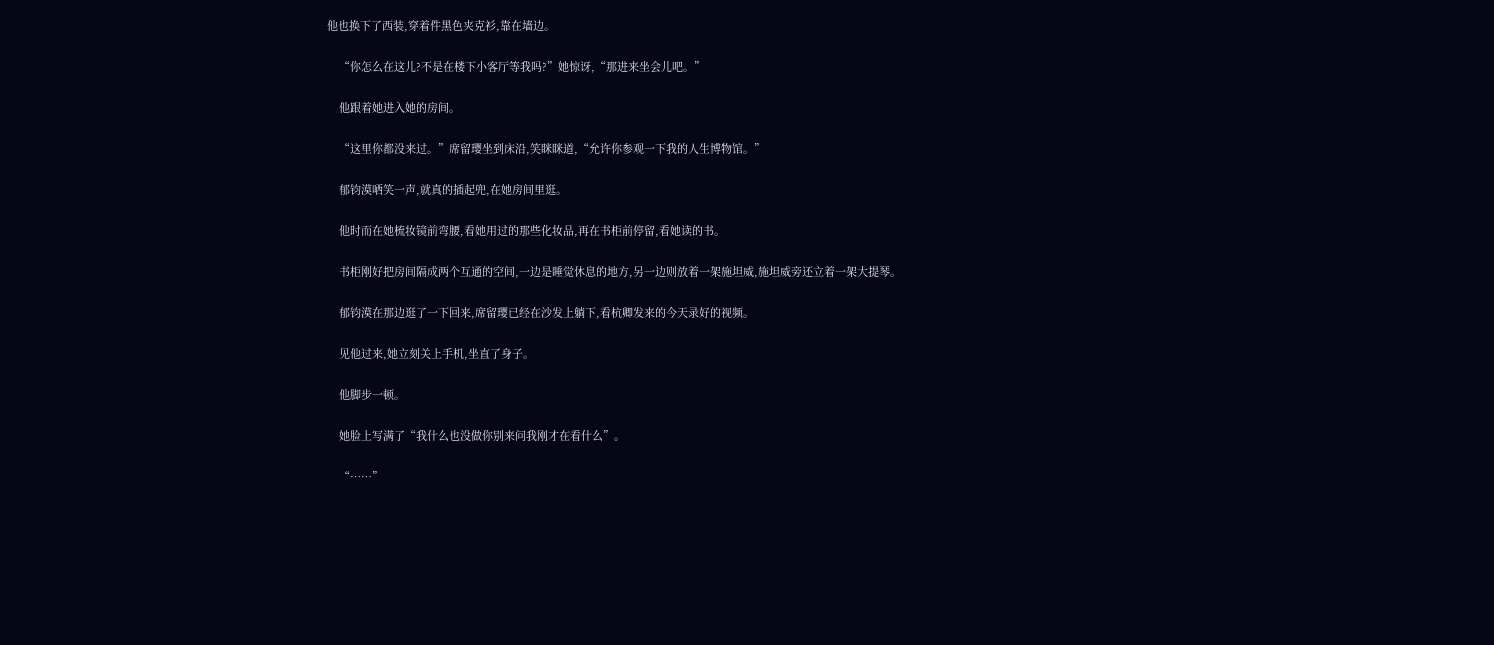他也换下了西装,穿着件黑色夹克衫,靠在墙边。

    “你怎么在这儿?不是在楼下小客厅等我吗?”她惊讶,“那进来坐会儿吧。”

    他跟着她进入她的房间。

    “这里你都没来过。”席留璎坐到床沿,笑眯眯道,“允许你参观一下我的人生博物馆。”

    郁钧漠哂笑一声,就真的插起兜,在她房间里逛。

    他时而在她梳妆镜前弯腰,看她用过的那些化妆品,再在书柜前停留,看她读的书。

    书柜刚好把房间隔成两个互通的空间,一边是睡觉休息的地方,另一边则放着一架施坦威,施坦威旁还立着一架大提琴。

    郁钧漠在那边逛了一下回来,席留璎已经在沙发上躺下,看杭卿发来的今天录好的视频。

    见他过来,她立刻关上手机,坐直了身子。

    他脚步一顿。

    她脸上写满了“我什么也没做你别来问我刚才在看什么”。

    “……”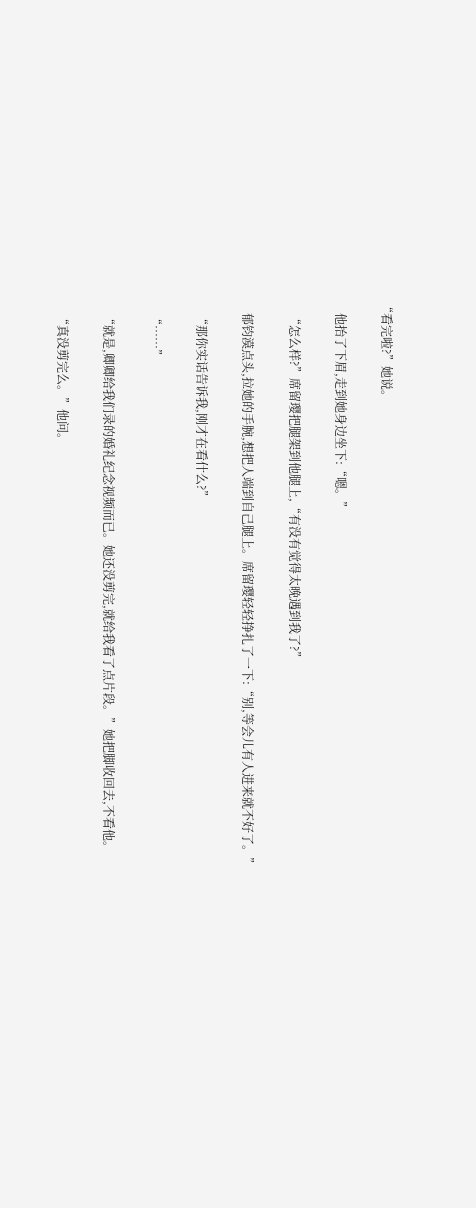“看完啦?”她说。

    他抬了下眉,走到她身边坐下:“嗯。”

    “怎么样?”席留璎把腿架到他腿上,“有没有觉得太晚遇到我了?”

    郁钧漠点头,拉她的手腕,想把人端到自己腿上。席留璎轻轻挣扎了一下:“别,等会儿有人进来就不好了。”

    “那你实话告诉我,刚才在看什么?”

    “……”

    “就是,卿卿给我们录的婚礼纪念视频而已。她还没剪完,就给我看了点片段。”她把脚收回去,不看他。

    “真没剪完么。”他问。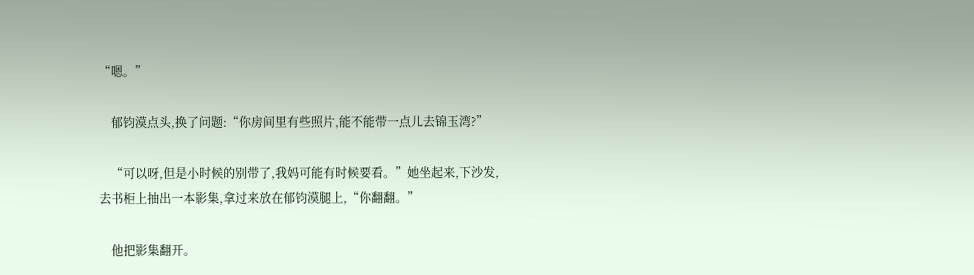“嗯。”

    郁钧漠点头,换了问题:“你房间里有些照片,能不能带一点儿去锦玉湾?”

    “可以呀,但是小时候的别带了,我妈可能有时候要看。”她坐起来,下沙发,去书柜上抽出一本影集,拿过来放在郁钧漠腿上,“你翻翻。”

    他把影集翻开。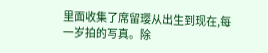里面收集了席留璎从出生到现在,每一岁拍的写真。除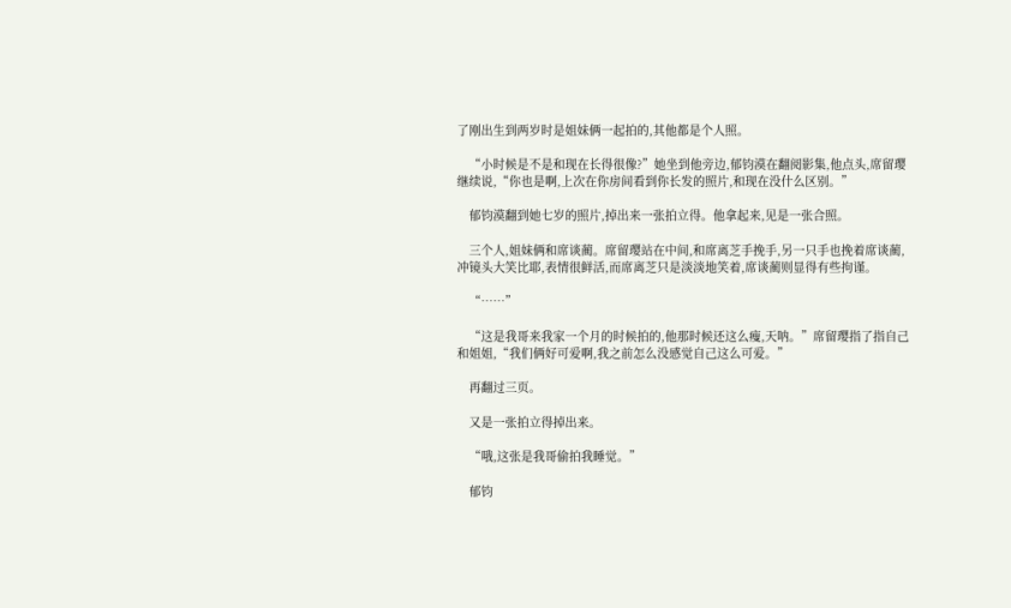了刚出生到两岁时是姐妹俩一起拍的,其他都是个人照。

    “小时候是不是和现在长得很像?”她坐到他旁边,郁钧漠在翻阅影集,他点头,席留璎继续说,“你也是啊,上次在你房间看到你长发的照片,和现在没什么区别。”

    郁钧漠翻到她七岁的照片,掉出来一张拍立得。他拿起来,见是一张合照。

    三个人,姐妹俩和席谈蔺。席留璎站在中间,和席离芝手挽手,另一只手也挽着席谈蔺,冲镜头大笑比耶,表情很鲜活,而席离芝只是淡淡地笑着,席谈蔺则显得有些拘谨。

    “……”

    “这是我哥来我家一个月的时候拍的,他那时候还这么瘦,天呐。”席留璎指了指自己和姐姐,“我们俩好可爱啊,我之前怎么没感觉自己这么可爱。”

    再翻过三页。

    又是一张拍立得掉出来。

    “哦,这张是我哥偷拍我睡觉。”

    郁钧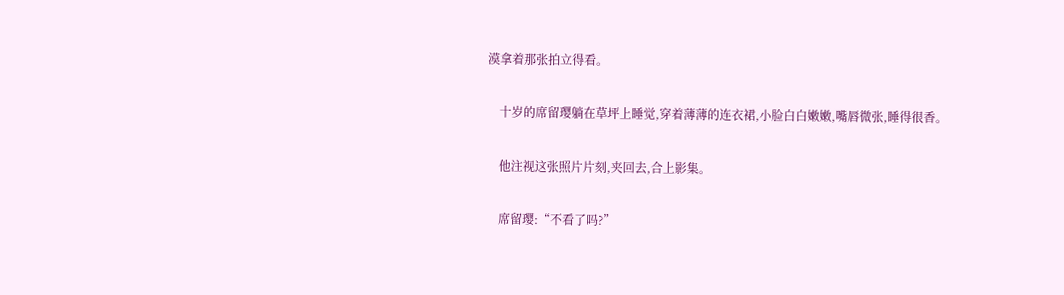漠拿着那张拍立得看。

    十岁的席留璎躺在草坪上睡觉,穿着薄薄的连衣裙,小脸白白嫩嫩,嘴唇微张,睡得很香。

    他注视这张照片片刻,夹回去,合上影集。

    席留璎:“不看了吗?”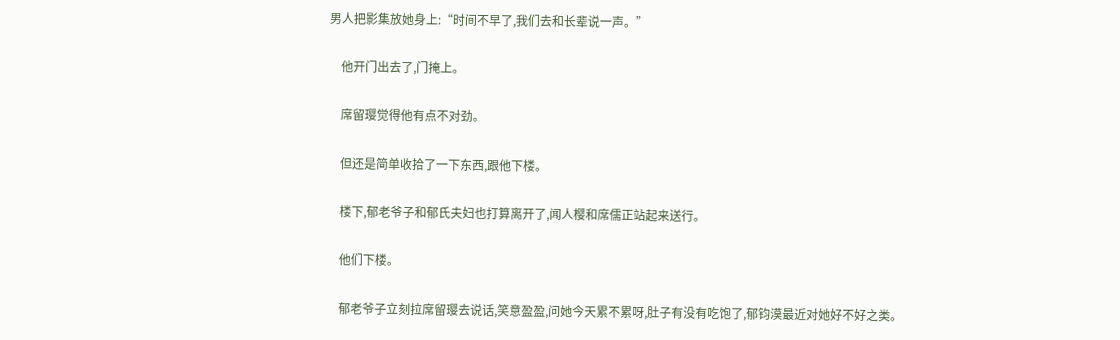男人把影集放她身上:“时间不早了,我们去和长辈说一声。”

    他开门出去了,门掩上。

    席留璎觉得他有点不对劲。

    但还是简单收拾了一下东西,跟他下楼。

    楼下,郁老爷子和郁氏夫妇也打算离开了,闻人樱和席儒正站起来送行。

    他们下楼。

    郁老爷子立刻拉席留璎去说话,笑意盈盈,问她今天累不累呀,肚子有没有吃饱了,郁钧漠最近对她好不好之类。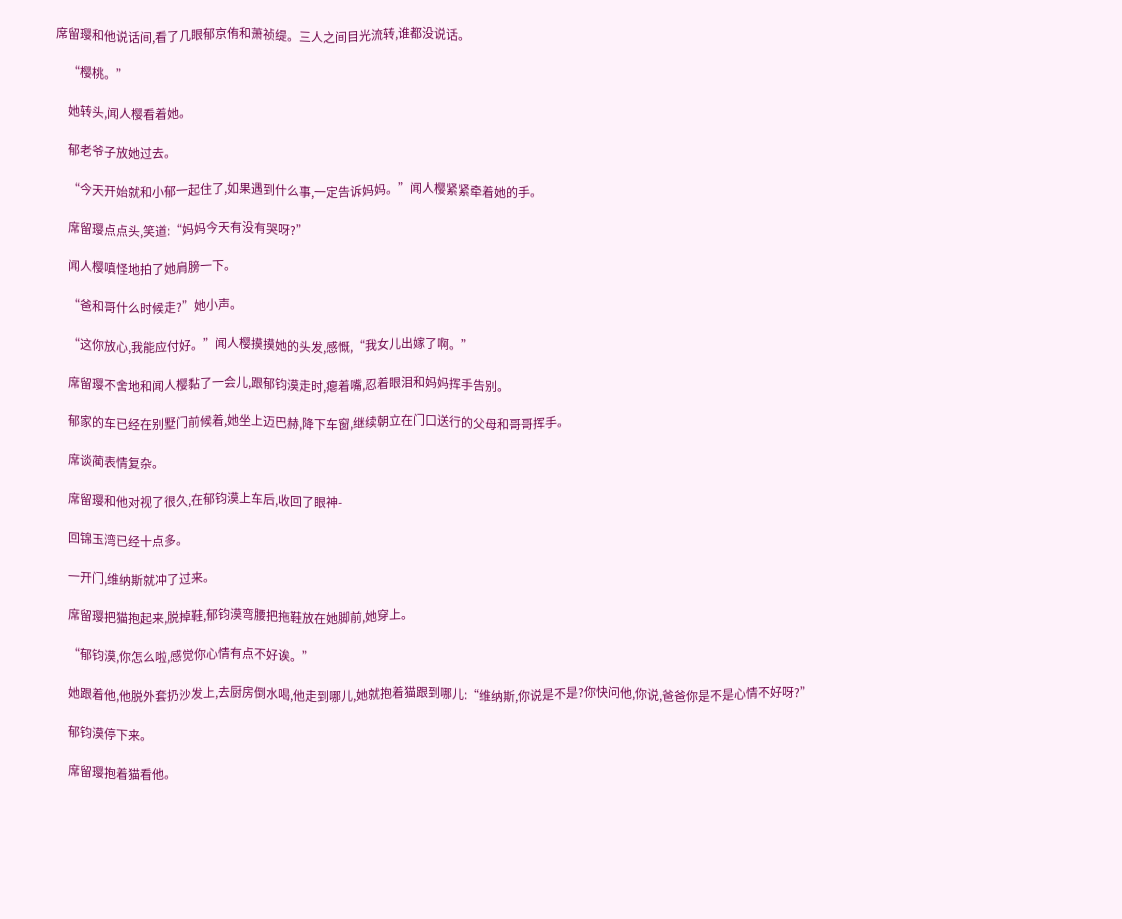席留璎和他说话间,看了几眼郁京侑和萧祯缇。三人之间目光流转,谁都没说话。

    “樱桃。”

    她转头,闻人樱看着她。

    郁老爷子放她过去。

    “今天开始就和小郁一起住了,如果遇到什么事,一定告诉妈妈。”闻人樱紧紧牵着她的手。

    席留璎点点头,笑道:“妈妈今天有没有哭呀?”

    闻人樱嗔怪地拍了她肩膀一下。

    “爸和哥什么时候走?”她小声。

    “这你放心,我能应付好。”闻人樱摸摸她的头发,感慨,“我女儿出嫁了啊。”

    席留璎不舍地和闻人樱黏了一会儿,跟郁钧漠走时,瘪着嘴,忍着眼泪和妈妈挥手告别。

    郁家的车已经在别墅门前候着,她坐上迈巴赫,降下车窗,继续朝立在门口送行的父母和哥哥挥手。

    席谈蔺表情复杂。

    席留璎和他对视了很久,在郁钧漠上车后,收回了眼神-

    回锦玉湾已经十点多。

    一开门,维纳斯就冲了过来。

    席留璎把猫抱起来,脱掉鞋,郁钧漠弯腰把拖鞋放在她脚前,她穿上。

    “郁钧漠,你怎么啦,感觉你心情有点不好诶。”

    她跟着他,他脱外套扔沙发上,去厨房倒水喝,他走到哪儿,她就抱着猫跟到哪儿:“维纳斯,你说是不是?你快问他,你说,爸爸你是不是心情不好呀?”

    郁钧漠停下来。

    席留璎抱着猫看他。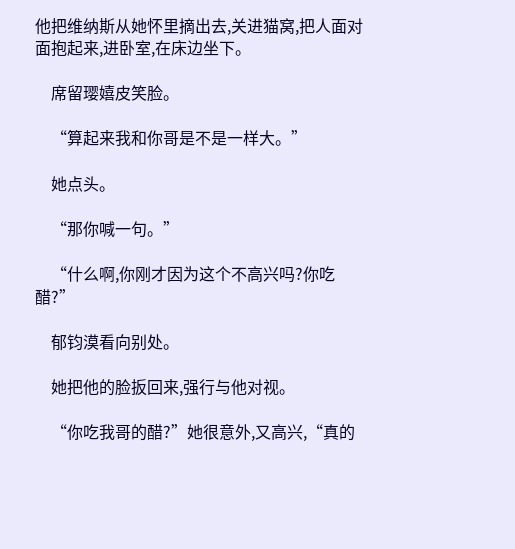他把维纳斯从她怀里摘出去,关进猫窝,把人面对面抱起来,进卧室,在床边坐下。

    席留璎嬉皮笑脸。

    “算起来我和你哥是不是一样大。”

    她点头。

    “那你喊一句。”

    “什么啊,你刚才因为这个不高兴吗?你吃醋?”

    郁钧漠看向别处。

    她把他的脸扳回来,强行与他对视。

    “你吃我哥的醋?”她很意外,又高兴,“真的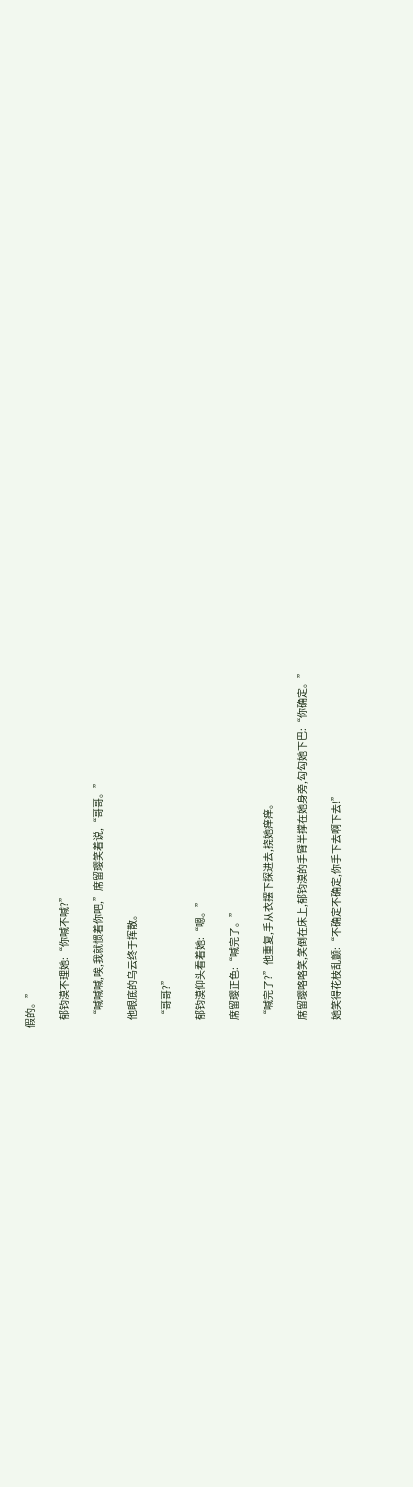假的。”

    郁钧漠不理她:“你喊不喊?”

    “喊喊喊,唉,我就惯着你吧,”席留璎笑着说,“哥哥。”

    他眼底的乌云终于挥散。

    “哥哥?”

    郁钧漠仰头看着她:“嗯。”

    席留璎正色:“喊完了。”

    “喊完了?”他重复,手从衣摆下探进去,挠她痒痒。

    席留璎咯咯笑,笑倒在床上,郁钧漠的手臂半撑在她身旁,勾勾她下巴:“你确定。”

    她笑得花枝乱颤:“不确定不确定,你手下去啊下去!”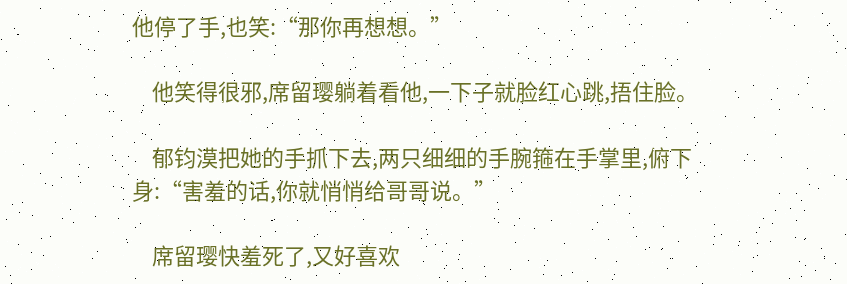他停了手,也笑:“那你再想想。”

    他笑得很邪,席留璎躺着看他,一下子就脸红心跳,捂住脸。

    郁钧漠把她的手抓下去,两只细细的手腕箍在手掌里,俯下身:“害羞的话,你就悄悄给哥哥说。”

    席留璎快羞死了,又好喜欢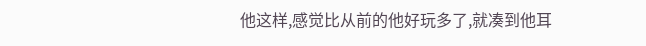他这样,感觉比从前的他好玩多了,就凑到他耳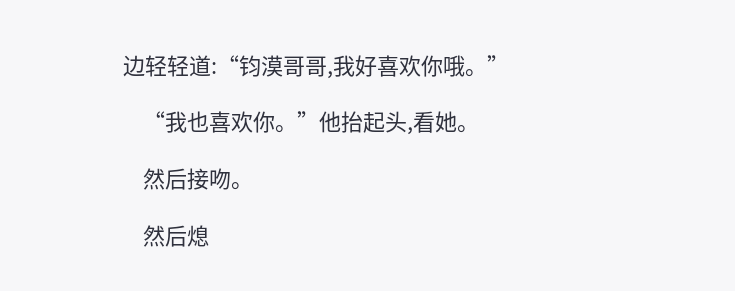边轻轻道:“钧漠哥哥,我好喜欢你哦。”

    “我也喜欢你。”他抬起头,看她。

    然后接吻。

    然后熄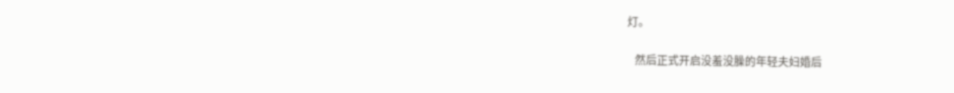灯。

    然后正式开启没羞没臊的年轻夫妇婚后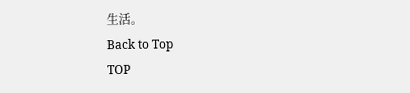生活。
Back to Top
TOP